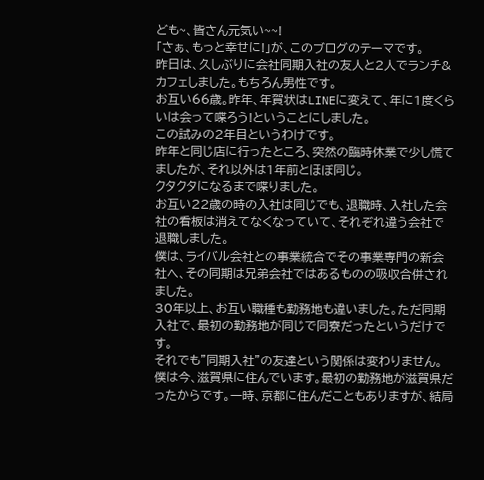ども~、皆さん元気い~~!
「さぁ、もっと幸せに!」が、このブログのテーマです。
昨日は、久しぶりに会社同期入社の友人と2人でランチ&カフェしました。もちろん男性です。
お互い66歳。昨年、年賀状はLINEに変えて、年に1度くらいは会って喋ろう!ということにしました。
この試みの2年目というわけです。
昨年と同じ店に行ったところ、突然の臨時休業で少し慌てましたが、それ以外は1年前とほぼ同じ。
クタクタになるまで喋りました。
お互い22歳の時の入社は同じでも、退職時、入社した会社の看板は消えてなくなっていて、それぞれ違う会社で退職しました。
僕は、ライバル会社との事業統合でその事業専門の新会社へ、その同期は兄弟会社ではあるものの吸収合併されました。
30年以上、お互い職種も勤務地も違いました。ただ同期入社で、最初の勤務地が同じで同寮だったというだけです。
それでも”同期入社”の友達という関係は変わりません。
僕は今、滋賀県に住んでいます。最初の勤務地が滋賀県だったからです。一時、京都に住んだこともありますが、結局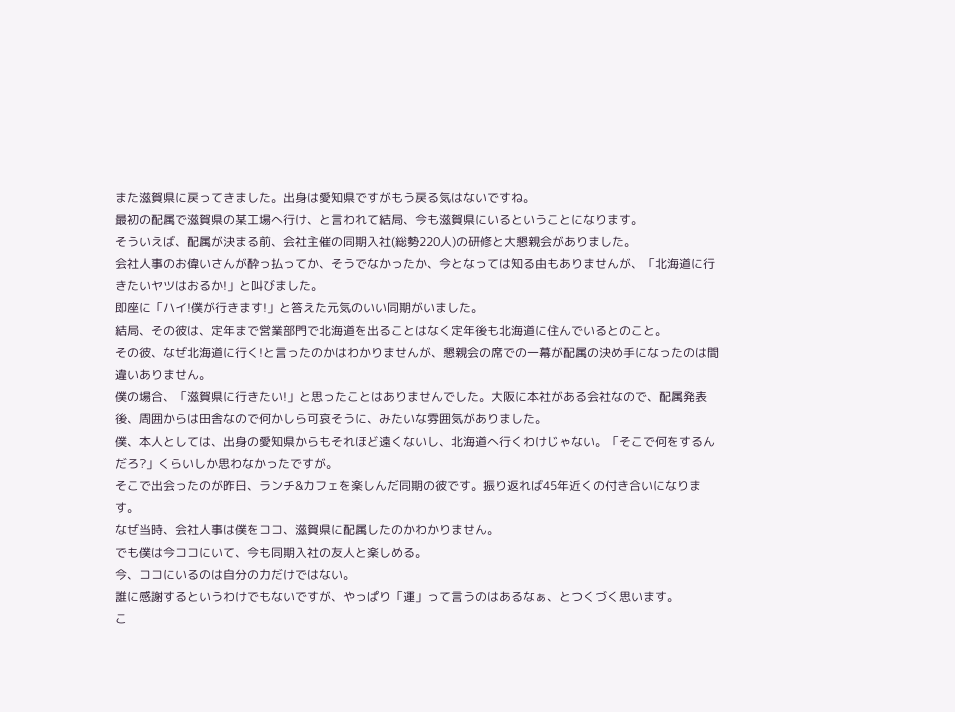また滋賀県に戻ってきました。出身は愛知県ですがもう戻る気はないですね。
最初の配属で滋賀県の某工場へ行け、と言われて結局、今も滋賀県にいるということになります。
そういえば、配属が決まる前、会社主催の同期入社(総勢220人)の研修と大懇親会がありました。
会社人事のお偉いさんが酔っ払ってか、そうでなかったか、今となっては知る由もありませんが、「北海道に行きたいヤツはおるか!」と叫びました。
即座に「ハイ!僕が行きます!」と答えた元気のいい同期がいました。
結局、その彼は、定年まで営業部門で北海道を出ることはなく定年後も北海道に住んでいるとのこと。
その彼、なぜ北海道に行く!と言ったのかはわかりませんが、懇親会の席での一幕が配属の決め手になったのは間違いありません。
僕の場合、「滋賀県に行きたい!」と思ったことはありませんでした。大阪に本社がある会社なので、配属発表後、周囲からは田舎なので何かしら可哀そうに、みたいな雰囲気がありました。
僕、本人としては、出身の愛知県からもそれほど遠くないし、北海道へ行くわけじゃない。「そこで何をするんだろ?」くらいしか思わなかったですが。
そこで出会ったのが昨日、ランチ&カフェを楽しんだ同期の彼です。振り返れば45年近くの付き合いになります。
なぜ当時、会社人事は僕をココ、滋賀県に配属したのかわかりません。
でも僕は今ココにいて、今も同期入社の友人と楽しめる。
今、ココにいるのは自分の力だけではない。
誰に感謝するというわけでもないですが、やっぱり「運」って言うのはあるなぁ、とつくづく思います。
こ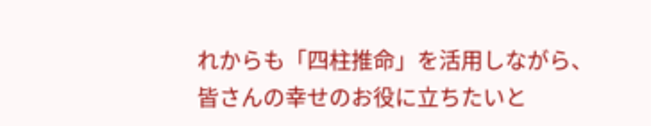れからも「四柱推命」を活用しながら、皆さんの幸せのお役に立ちたいと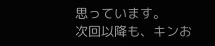思っています。
次回以降も、キンお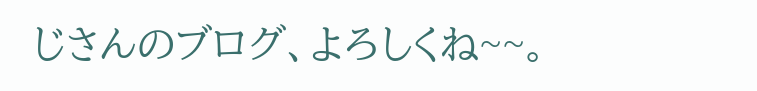じさんのブログ、よろしくね~~。